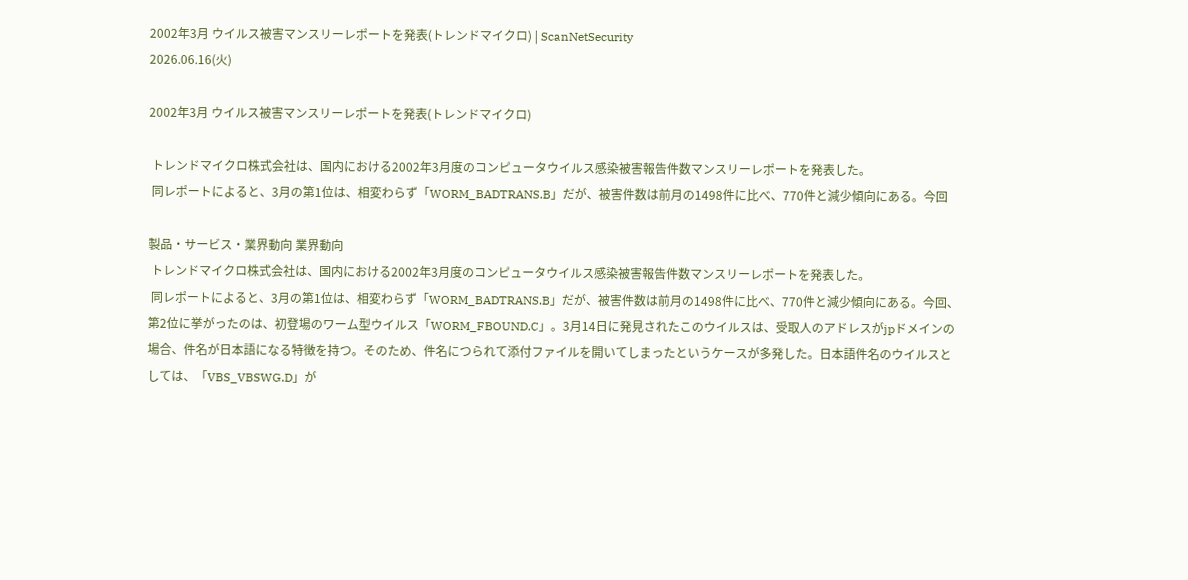2002年3月 ウイルス被害マンスリーレポートを発表(トレンドマイクロ) | ScanNetSecurity
2026.06.16(火)

2002年3月 ウイルス被害マンスリーレポートを発表(トレンドマイクロ)

 トレンドマイクロ株式会社は、国内における2002年3月度のコンピュータウイルス感染被害報告件数マンスリーレポートを発表した。
 同レポートによると、3月の第1位は、相変わらず「WORM_BADTRANS.B」だが、被害件数は前月の1498件に比べ、770件と減少傾向にある。今回

製品・サービス・業界動向 業界動向
 トレンドマイクロ株式会社は、国内における2002年3月度のコンピュータウイルス感染被害報告件数マンスリーレポートを発表した。
 同レポートによると、3月の第1位は、相変わらず「WORM_BADTRANS.B」だが、被害件数は前月の1498件に比べ、770件と減少傾向にある。今回、第2位に挙がったのは、初登場のワーム型ウイルス「WORM_FBOUND.C」。3月14日に発見されたこのウイルスは、受取人のアドレスがjpドメインの場合、件名が日本語になる特徴を持つ。そのため、件名につられて添付ファイルを開いてしまったというケースが多発した。日本語件名のウイルスとしては、「VBS_VBSWG.D」が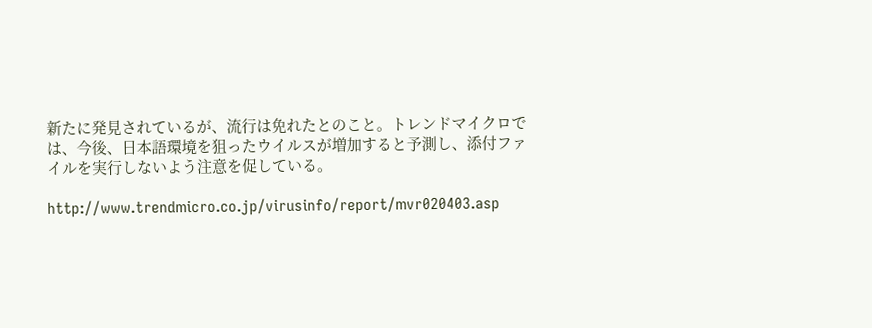新たに発見されているが、流行は免れたとのこと。トレンドマイクロでは、今後、日本語環境を狙ったウイルスが増加すると予測し、添付ファイルを実行しないよう注意を促している。

http://www.trendmicro.co.jp/virusinfo/report/mvr020403.asp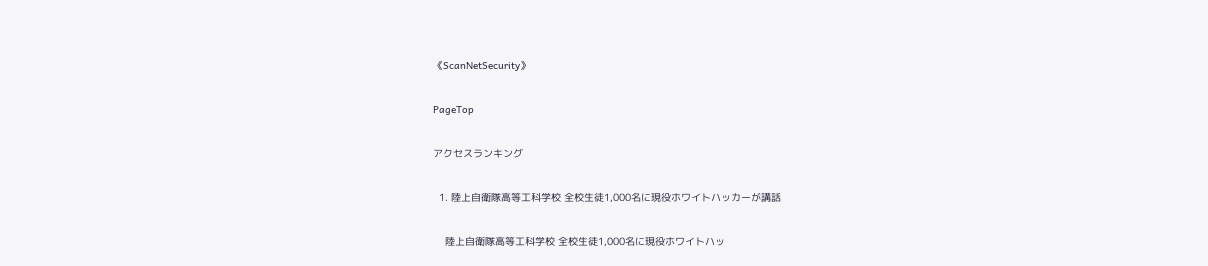《ScanNetSecurity》

PageTop

アクセスランキング

  1. 陸上自衛隊高等工科学校 全校生徒1,000名に現役ホワイトハッカーが講話

    陸上自衛隊高等工科学校 全校生徒1,000名に現役ホワイトハッ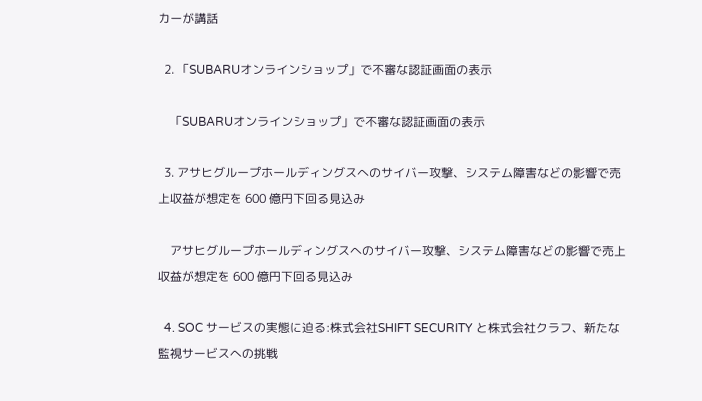カーが講話

  2. 「SUBARUオンラインショップ」で不審な認証画面の表示

    「SUBARUオンラインショップ」で不審な認証画面の表示

  3. アサヒグループホールディングスへのサイバー攻撃、システム障害などの影響で売上収益が想定を 600 億円下回る見込み

    アサヒグループホールディングスへのサイバー攻撃、システム障害などの影響で売上収益が想定を 600 億円下回る見込み

  4. SOC サービスの実態に迫る:株式会社SHIFT SECURITY と株式会社クラフ、新たな監視サービスへの挑戦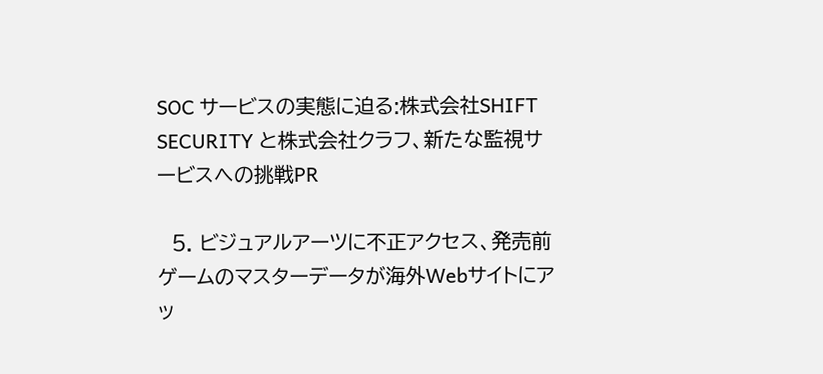SOC サービスの実態に迫る:株式会社SHIFT SECURITY と株式会社クラフ、新たな監視サービスへの挑戦PR

  5. ビジュアルアーツに不正アクセス、発売前ゲームのマスターデータが海外Webサイトにアッ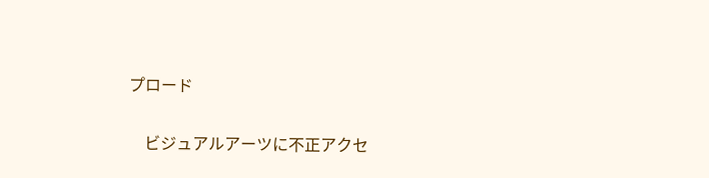プロード

    ビジュアルアーツに不正アクセ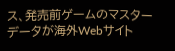ス、発売前ゲームのマスターデータが海外Webサイト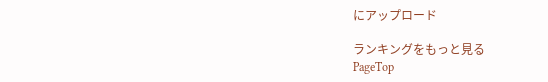にアップロード

ランキングをもっと見る
PageTop